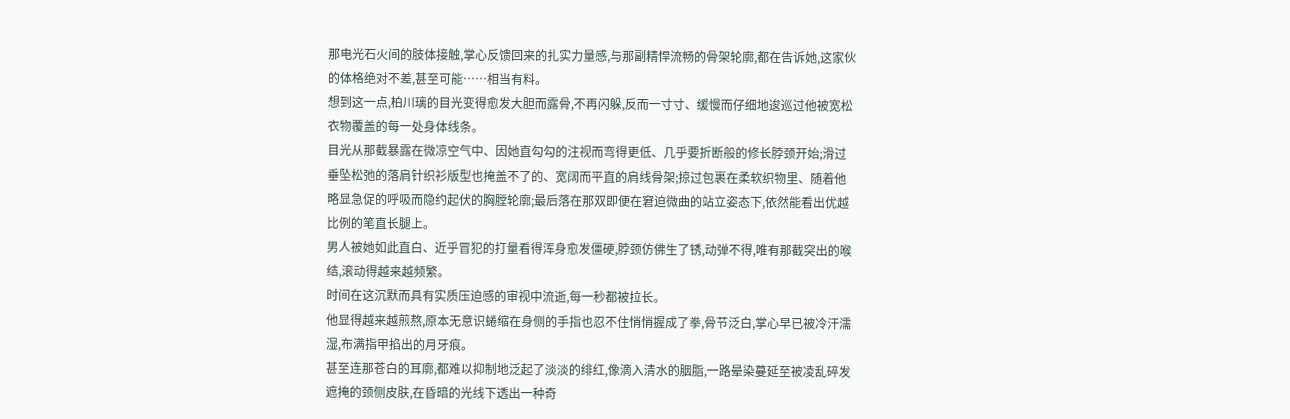那电光石火间的肢体接触,掌心反馈回来的扎实力量感,与那副精悍流畅的骨架轮廓,都在告诉她,这家伙的体格绝对不差,甚至可能……相当有料。
想到这一点,柏川璃的目光变得愈发大胆而露骨,不再闪躲,反而一寸寸、缓慢而仔细地逡巡过他被宽松衣物覆盖的每一处身体线条。
目光从那截暴露在微凉空气中、因她直勾勾的注视而弯得更低、几乎要折断般的修长脖颈开始;滑过垂坠松弛的落肩针织衫版型也掩盖不了的、宽阔而平直的肩线骨架;掠过包裹在柔软织物里、随着他略显急促的呼吸而隐约起伏的胸膛轮廓;最后落在那双即便在窘迫微曲的站立姿态下,依然能看出优越比例的笔直长腿上。
男人被她如此直白、近乎冒犯的打量看得浑身愈发僵硬,脖颈仿佛生了锈,动弹不得,唯有那截突出的喉结,滚动得越来越频繁。
时间在这沉默而具有实质压迫感的审视中流逝,每一秒都被拉长。
他显得越来越煎熬,原本无意识蜷缩在身侧的手指也忍不住悄悄握成了拳,骨节泛白,掌心早已被冷汗濡湿,布满指甲掐出的月牙痕。
甚至连那苍白的耳廓,都难以抑制地泛起了淡淡的绯红,像滴入清水的胭脂,一路晕染蔓延至被凌乱碎发遮掩的颈侧皮肤,在昏暗的光线下透出一种奇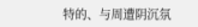特的、与周遭阴沉氛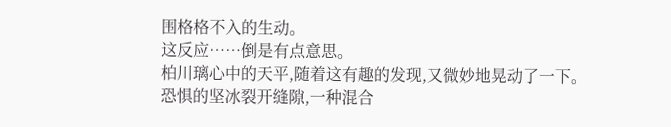围格格不入的生动。
这反应……倒是有点意思。
柏川璃心中的天平,随着这有趣的发现,又微妙地晃动了一下。
恐惧的坚冰裂开缝隙,一种混合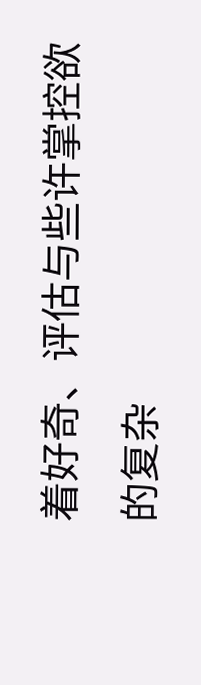着好奇、评估与些许掌控欲的复杂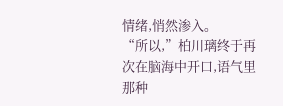情绪,悄然渗入。
“所以,”柏川璃终于再次在脑海中开口,语气里那种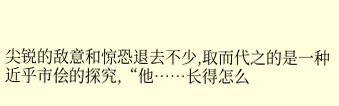尖锐的敌意和惊恐退去不少,取而代之的是一种近乎市侩的探究,“他……长得怎么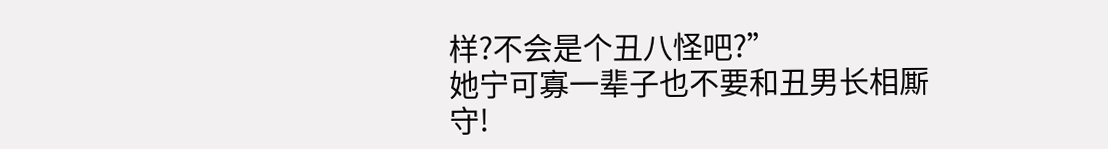样?不会是个丑八怪吧?”
她宁可寡一辈子也不要和丑男长相厮守!